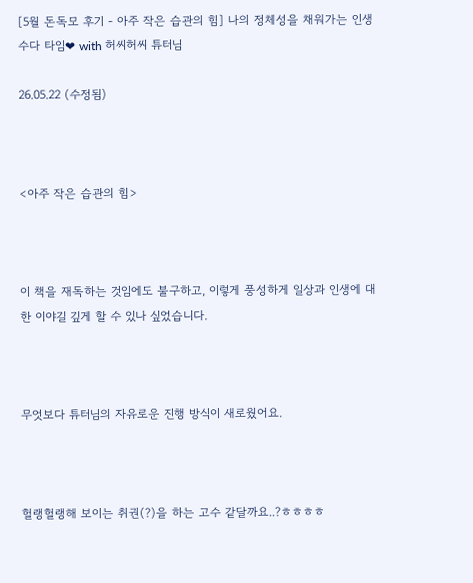[5월 돈독모 후기 - 아주 작은 습관의 힘] 나의 정체성을 채워가는 인생 수다 타임❤ with 허씨허씨 튜터님

26.05.22 (수정됨)



<아주 작은 습관의 힘>



이 책을 재독하는 것임에도 불구하고, 이렇게 풍성하게 일상과 인생에 대한 이야길 깊게 할 수 있나 싶었습니다.



무엇보다 튜터님의 자유로운 진행 방식이 새로웠어요.



헐랭헐랭해 보이는 취권(?)을 하는 고수 같달까요..?ㅎㅎㅎㅎ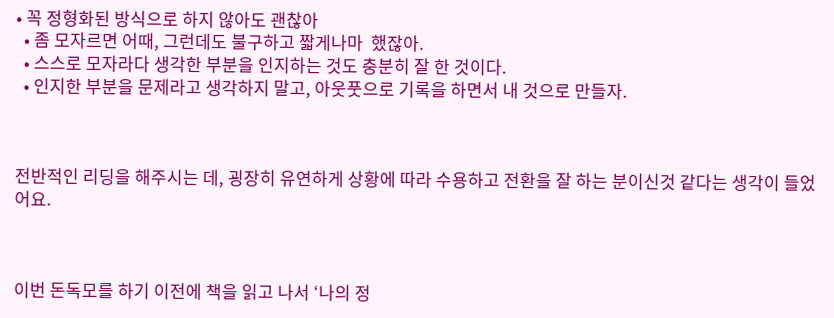• 꼭 정형화된 방식으로 하지 않아도 괜찮아
  • 좀 모자르면 어때, 그런데도 불구하고 짧게나마  했잖아.
  • 스스로 모자라다 생각한 부분을 인지하는 것도 충분히 잘 한 것이다.
  • 인지한 부분을 문제라고 생각하지 말고, 아웃풋으로 기록을 하면서 내 것으로 만들자.



전반적인 리딩을 해주시는 데, 굉장히 유연하게 상황에 따라 수용하고 전환을 잘 하는 분이신것 같다는 생각이 들었어요.



이번 돈독모를 하기 이전에 책을 읽고 나서 ‘나의 정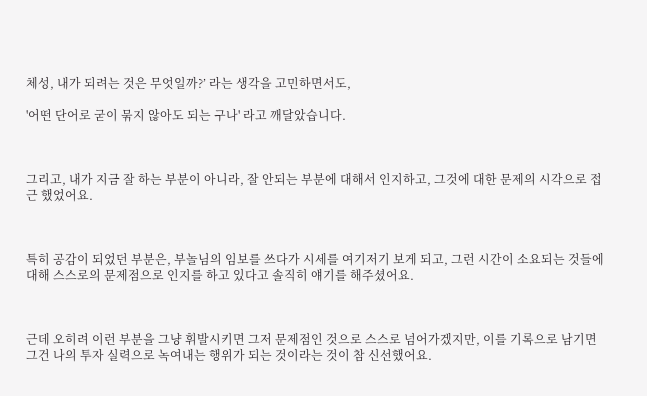체성, 내가 되려는 것은 무엇일까?’ 라는 생각을 고민하면서도,

'어떤 단어로 굳이 묶지 않아도 되는 구나' 라고 깨달았습니다.



그리고, 내가 지금 잘 하는 부분이 아니라, 잘 안되는 부분에 대해서 인지하고, 그것에 대한 문제의 시각으로 접근 했었어요.



특히 공감이 되었던 부분은, 부놀님의 임보를 쓰다가 시세를 여기저기 보게 되고, 그런 시간이 소요되는 것들에 대해 스스로의 문제점으로 인지를 하고 있다고 솔직히 얘기를 해주셨어요.



근데 오히려 이런 부분을 그냥 휘발시키면 그저 문제점인 것으로 스스로 넘어가겠지만, 이를 기록으로 남기면 그건 나의 투자 실력으로 녹여내는 행위가 되는 것이라는 것이 참 신선했어요.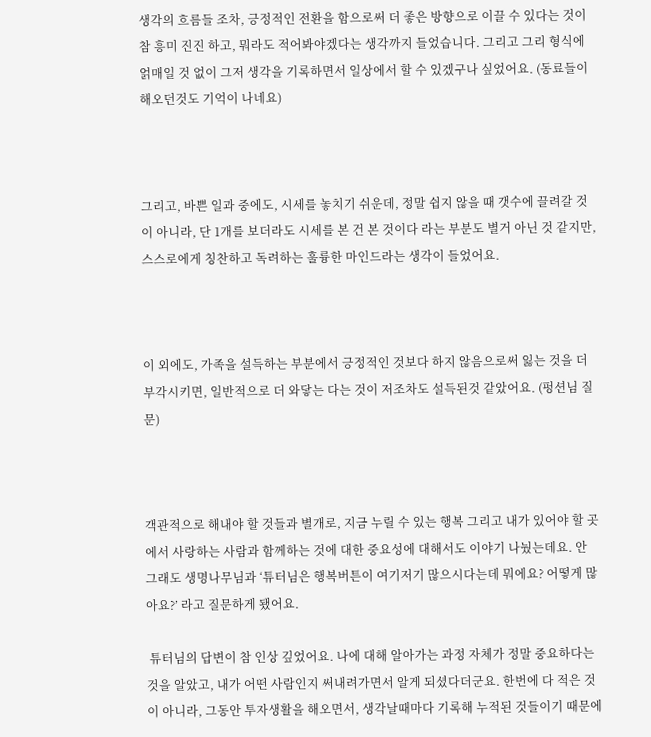생각의 흐름들 조차, 긍정적인 전환을 함으로써 더 좋은 방향으로 이끌 수 있다는 것이 참 흥미 진진 하고, 뭐라도 적어봐야겠다는 생각까지 들었습니다. 그리고 그리 형식에 얽매일 것 없이 그저 생각을 기록하면서 일상에서 할 수 있겠구나 싶었어요. (동료들이 해오던것도 기억이 나네요)



그리고, 바쁜 일과 중에도, 시세를 놓치기 쉬운데, 정말 쉽지 않을 때 갯수에 끌려갈 것이 아니라, 단 1개를 보더라도 시세를 본 건 본 것이다 라는 부분도 별거 아닌 것 같지만, 스스로에게 칭찬하고 독려하는 훌륭한 마인드라는 생각이 들었어요.



이 외에도, 가족을 설득하는 부분에서 긍정적인 것보다 하지 않음으로써 잃는 것을 더 부각시키면, 일반적으로 더 와닿는 다는 것이 저조차도 설득된것 같았어요. (펑션님 질문)



객관적으로 해내야 할 것들과 별개로, 지금 누릴 수 있는 행복 그리고 내가 있어야 할 곳에서 사랑하는 사람과 함께하는 것에 대한 중요성에 대해서도 이야기 나눴는데요. 안 그래도 생명나무님과 ‘튜터님은 행복버튼이 여기저기 많으시다는데 뭐에요? 어떻게 많아요?’ 라고 질문하게 됐어요.

 튜터님의 답변이 참 인상 깊었어요. 나에 대해 알아가는 과정 자체가 정말 중요하다는 것을 알았고, 내가 어떤 사람인지 써내려가면서 알게 되셨다더군요. 한번에 다 적은 것이 아니라, 그동안 투자생활을 해오면서, 생각날때마다 기록해 누적된 것들이기 때문에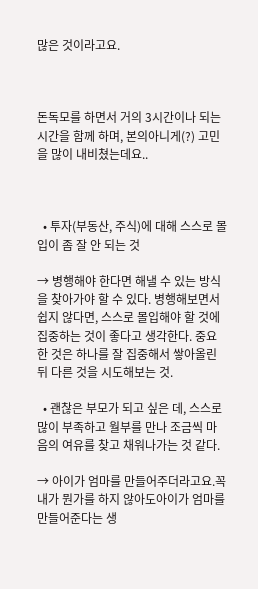많은 것이라고요.



돈독모를 하면서 거의 3시간이나 되는 시간을 함께 하며, 본의아니게(?) 고민을 많이 내비쳤는데요..



  • 투자(부동산, 주식)에 대해 스스로 몰입이 좀 잘 안 되는 것

→ 병행해야 한다면 해낼 수 있는 방식을 찾아가야 할 수 있다. 병행해보면서 쉽지 않다면, 스스로 몰입해야 할 것에 집중하는 것이 좋다고 생각한다. 중요한 것은 하나를 잘 집중해서 쌓아올린 뒤 다른 것을 시도해보는 것.

  • 괜찮은 부모가 되고 싶은 데, 스스로 많이 부족하고 월부를 만나 조금씩 마음의 여유를 찾고 채워나가는 것 같다.

→ 아이가 엄마를 만들어주더라고요.꼭 내가 뭔가를 하지 않아도아이가 엄마를 만들어준다는 생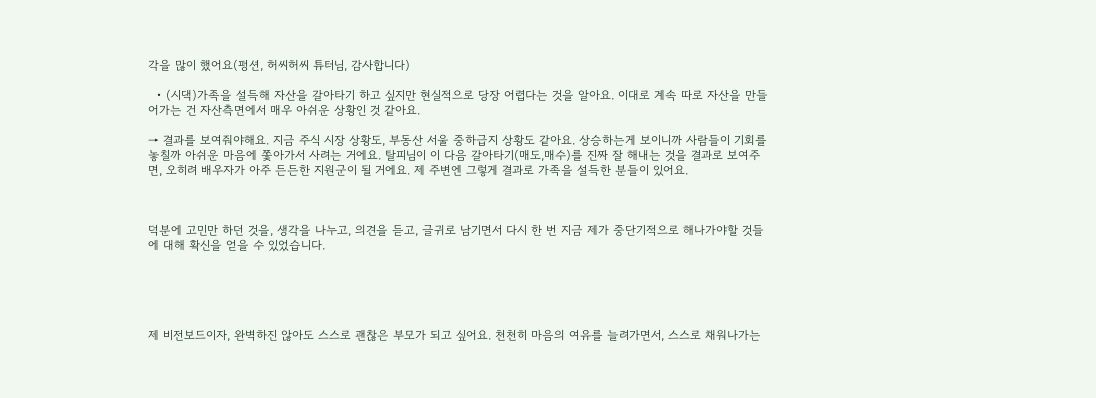각을 많이 했어요(펑션, 허씨허씨 튜터님, 감사합니다)

  • (시댁)가족을 설득해 자산을 갈아타기 하고 싶지만 현실적으로 당장 어렵다는 것을 알아요. 이대로 계속 따로 자산을 만들어가는 건 자산측면에서 매우 아쉬운 상황인 것 같아요.

→ 결과를 보여줘야해요. 지금 주식 시장 상황도, 부동산 서울 중하급지 상황도 같아요. 상승하는게 보이니까 사람들이 기회를 놓칠까 아쉬운 마음에 쫓아가서 사려는 거에요. 탈피님이 이 다음 갈아타기(매도,매수)를 진짜 잘 해내는 것을 결과로 보여주면, 오히려 배우자가 아주 든든한 지원군이 될 거에요. 제 주변엔 그렇게 결과로 가족을 설득한 분들이 있어요.



덕분에 고민만 하던 것을, 생각을 나누고, 의견을 듣고, 글귀로 남기면서 다시 한 번 지금 제가 중단기적으로 해나가야할 것들에 대해 확신을 얻을 수 있었습니다.





제 비전보드이자, 완벽하진 않아도 스스로 괜찮은 부모가 되고 싶어요. 천천히 마음의 여유를 늘려가면서, 스스로 채워나가는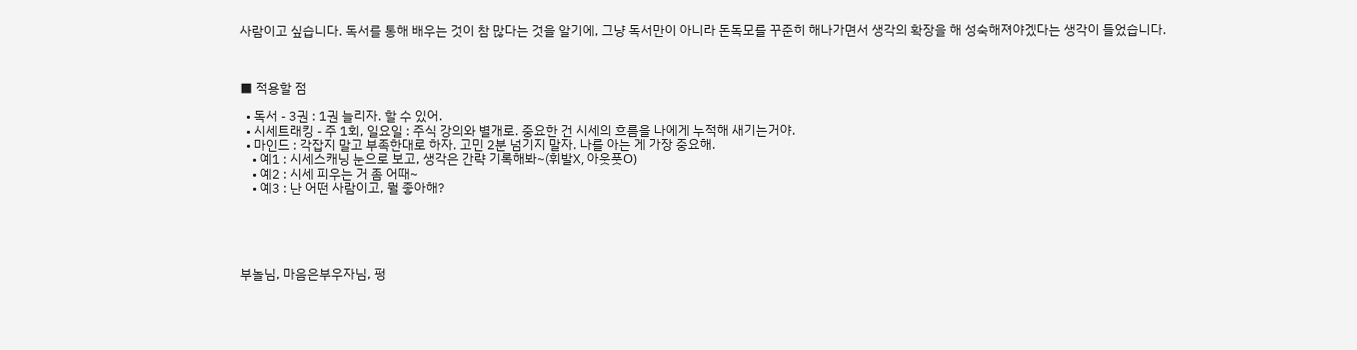사람이고 싶습니다. 독서를 통해 배우는 것이 참 많다는 것을 알기에, 그냥 독서만이 아니라 돈독모를 꾸준히 해나가면서 생각의 확장을 해 성숙해져야겠다는 생각이 들었습니다.



■ 적용할 점

  • 독서 - 3권 : 1권 늘리자. 할 수 있어.
  • 시세트래킹 - 주 1회, 일요일 : 주식 강의와 별개로. 중요한 건 시세의 흐름을 나에게 누적해 새기는거야.
  • 마인드 : 각잡지 말고 부족한대로 하자. 고민 2분 넘기지 말자. 나를 아는 게 가장 중요해.
    • 예1 : 시세스캐닝 눈으로 보고, 생각은 간략 기록해봐~(휘발X, 아웃풋O)
    • 예2 : 시세 피우는 거 좀 어때~
    • 예3 : 난 어떤 사람이고, 뭘 좋아해?





부놀님, 마음은부우자님, 펑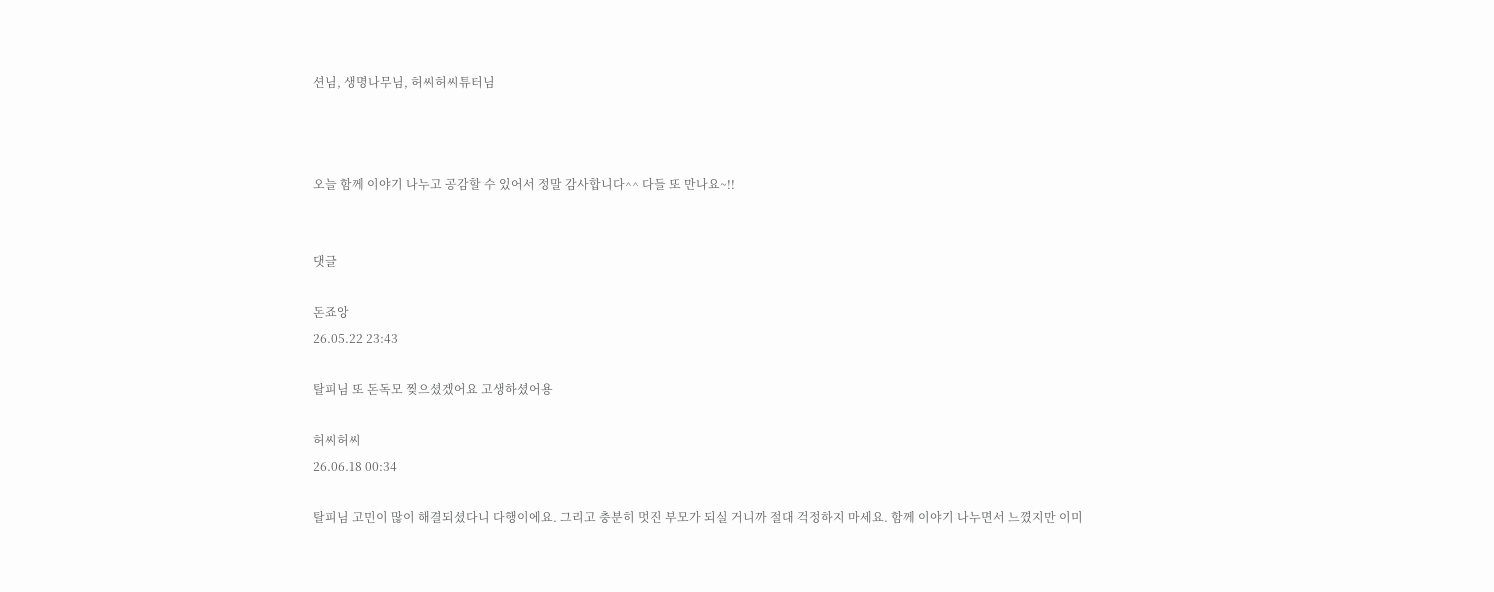션님, 생명나무님, 허씨허씨튜터님



오늘 함께 이야기 나누고 공감할 수 있어서 정말 감사합니다^^ 다들 또 만나요~!!


댓글

돈죠앙
26.05.22 23:43

탈피님 또 돈독모 찢으셨겠어요 고생하셨어용

허씨허씨
26.06.18 00:34

탈피님 고민이 많이 해결되셨다니 다행이에요. 그리고 충분히 멋진 부모가 되실 거니까 절대 걱정하지 마세요. 함께 이야기 나누면서 느꼈지만 이미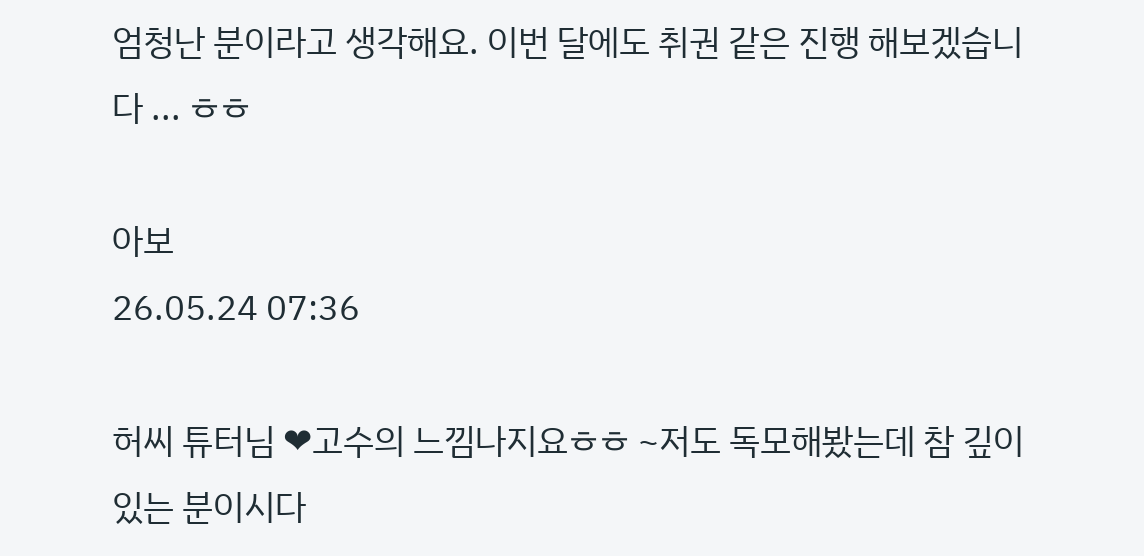엄청난 분이라고 생각해요. 이번 달에도 취권 같은 진행 해보겠습니다 ... ㅎㅎ

아보
26.05.24 07:36

허씨 튜터님 ❤고수의 느낌나지요ㅎㅎ ~저도 독모해봤는데 참 깊이있는 분이시다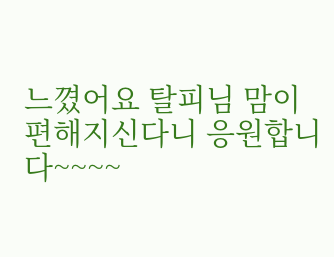느꼈어요 탈피님 맘이편해지신다니 응원합니다~~~~